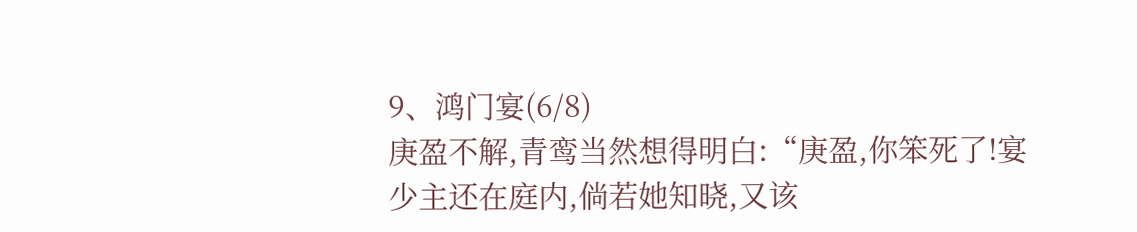9、鸿门宴(6/8)
庚盈不解,青鸾当然想得明白:“庚盈,你笨死了!宴少主还在庭内,倘若她知晓,又该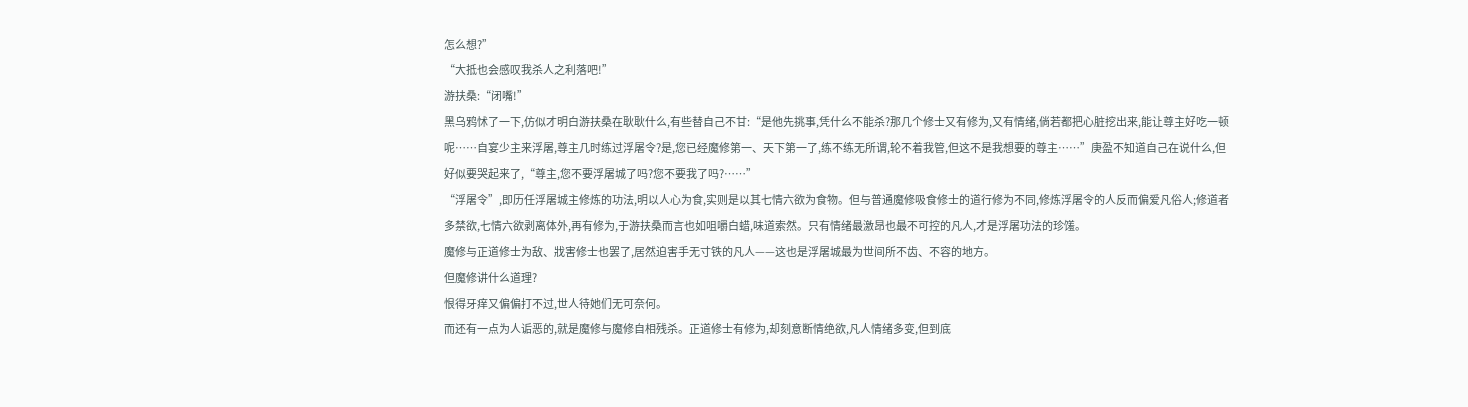怎么想?”
“大抵也会感叹我杀人之利落吧!”
游扶桑:“闭嘴!”
黑乌鸦怵了一下,仿似才明白游扶桑在耿耿什么,有些替自己不甘:“是他先挑事,凭什么不能杀?那几个修士又有修为,又有情绪,倘若都把心脏挖出来,能让尊主好吃一顿呢……自宴少主来浮屠,尊主几时练过浮屠令?是,您已经魔修第一、天下第一了,练不练无所谓,轮不着我管,但这不是我想要的尊主……”庚盈不知道自己在说什么,但好似要哭起来了,“尊主,您不要浮屠城了吗?您不要我了吗?……”
“浮屠令”,即历任浮屠城主修炼的功法,明以人心为食,实则是以其七情六欲为食物。但与普通魔修吸食修士的道行修为不同,修炼浮屠令的人反而偏爱凡俗人;修道者多禁欲,七情六欲剥离体外,再有修为,于游扶桑而言也如咀嚼白蜡,味道索然。只有情绪最激昂也最不可控的凡人,才是浮屠功法的珍馐。
魔修与正道修士为敌、戕害修士也罢了,居然迫害手无寸铁的凡人——这也是浮屠城最为世间所不齿、不容的地方。
但魔修讲什么道理?
恨得牙痒又偏偏打不过,世人待她们无可奈何。
而还有一点为人诟恶的,就是魔修与魔修自相残杀。正道修士有修为,却刻意断情绝欲,凡人情绪多变,但到底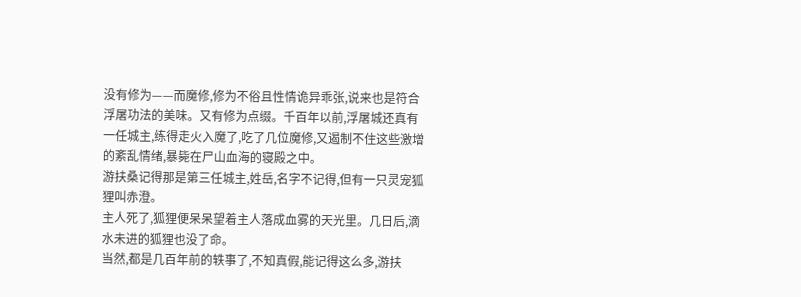没有修为——而魔修,修为不俗且性情诡异乖张,说来也是符合浮屠功法的美味。又有修为点缀。千百年以前,浮屠城还真有一任城主,练得走火入魔了,吃了几位魔修,又遏制不住这些激增的紊乱情绪,暴毙在尸山血海的寝殿之中。
游扶桑记得那是第三任城主,姓岳,名字不记得,但有一只灵宠狐狸叫赤澄。
主人死了,狐狸便呆呆望着主人落成血雾的天光里。几日后,滴水未进的狐狸也没了命。
当然,都是几百年前的轶事了,不知真假,能记得这么多,游扶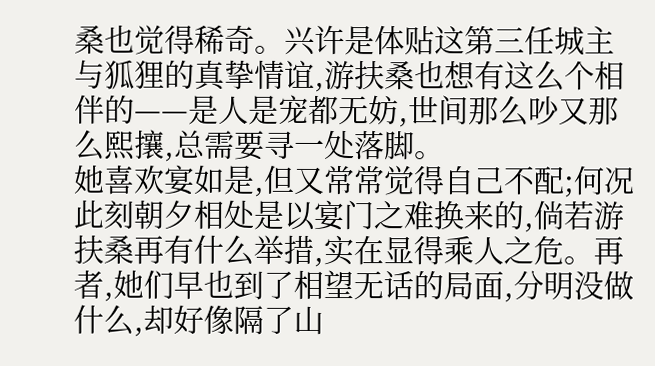桑也觉得稀奇。兴许是体贴这第三任城主与狐狸的真挚情谊,游扶桑也想有这么个相伴的——是人是宠都无妨,世间那么吵又那么熙攘,总需要寻一处落脚。
她喜欢宴如是,但又常常觉得自己不配;何况此刻朝夕相处是以宴门之难换来的,倘若游扶桑再有什么举措,实在显得乘人之危。再者,她们早也到了相望无话的局面,分明没做什么,却好像隔了山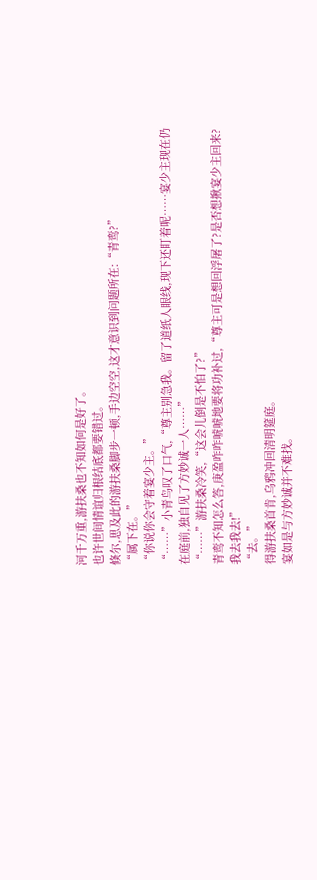河千万重,游扶桑也不知如何是好了。
也许世间情谊归根结底都要错过。
倏尔,思及此的游扶桑脚步一顿,手边空空,这才意识到问题所在:“青鸾?”
“属下在。”
“你说你会守着宴少主。”
“……”小青鸟叹了口气,“尊主别急我。留了道纸人眼线,现下还盯着呢……宴少主现在仍在庭前,独自见了方妙诚一人……”
“……”游扶桑冷笑,“这会儿倒是不怕了?”
青鸾不知怎么答,庚盈咋咋唬唬地要将功补过,“尊主可是想回浮屠了?是否想揪宴少主回来?我去我去!”
“去。”
得游扶桑首肯,乌鸦冲回清明筵庭。
宴如是与方妙诚并不难找。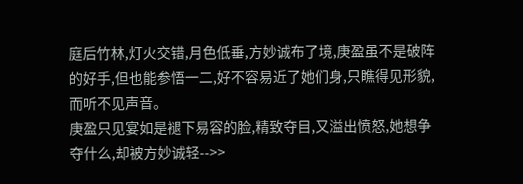庭后竹林,灯火交错,月色低垂,方妙诚布了境,庚盈虽不是破阵的好手,但也能参悟一二,好不容易近了她们身,只瞧得见形貌,而听不见声音。
庚盈只见宴如是褪下易容的脸,精致夺目,又溢出愤怒,她想争夺什么,却被方妙诚轻-->>